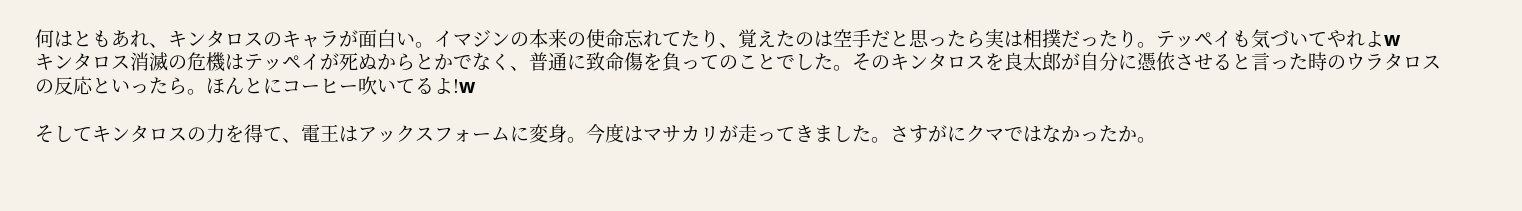何はともあれ、キンタロスのキャラが面白い。イマジンの本来の使命忘れてたり、覚えたのは空手だと思ったら実は相撲だったり。テッペイも気づいてやれよw
キンタロス消滅の危機はテッペイが死ぬからとかでなく、普通に致命傷を負ってのことでした。そのキンタロスを良太郎が自分に憑依させると言った時のウラタロスの反応といったら。ほんとにコーヒー吹いてるよ!w

そしてキンタロスの力を得て、電王はアックスフォームに変身。今度はマサカリが走ってきました。さすがにクマではなかったか。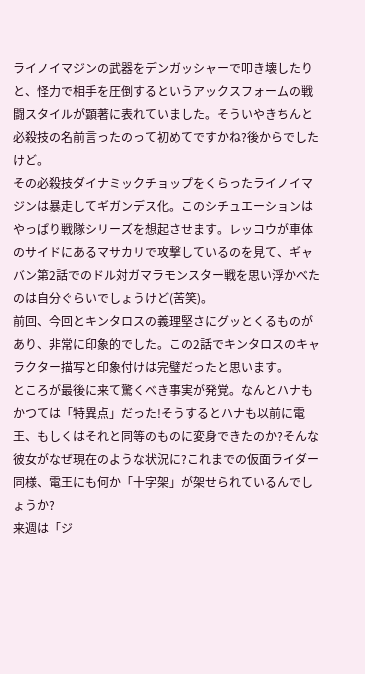ライノイマジンの武器をデンガッシャーで叩き壊したりと、怪力で相手を圧倒するというアックスフォームの戦闘スタイルが顕著に表れていました。そういやきちんと必殺技の名前言ったのって初めてですかね?後からでしたけど。
その必殺技ダイナミックチョップをくらったライノイマジンは暴走してギガンデス化。このシチュエーションはやっぱり戦隊シリーズを想起させます。レッコウが車体のサイドにあるマサカリで攻撃しているのを見て、ギャバン第2話でのドル対ガマラモンスター戦を思い浮かべたのは自分ぐらいでしょうけど(苦笑)。
前回、今回とキンタロスの義理堅さにグッとくるものがあり、非常に印象的でした。この2話でキンタロスのキャラクター描写と印象付けは完璧だったと思います。
ところが最後に来て驚くべき事実が発覚。なんとハナもかつては「特異点」だった!そうするとハナも以前に電王、もしくはそれと同等のものに変身できたのか?そんな彼女がなぜ現在のような状況に?これまでの仮面ライダー同様、電王にも何か「十字架」が架せられているんでしょうか?
来週は「ジ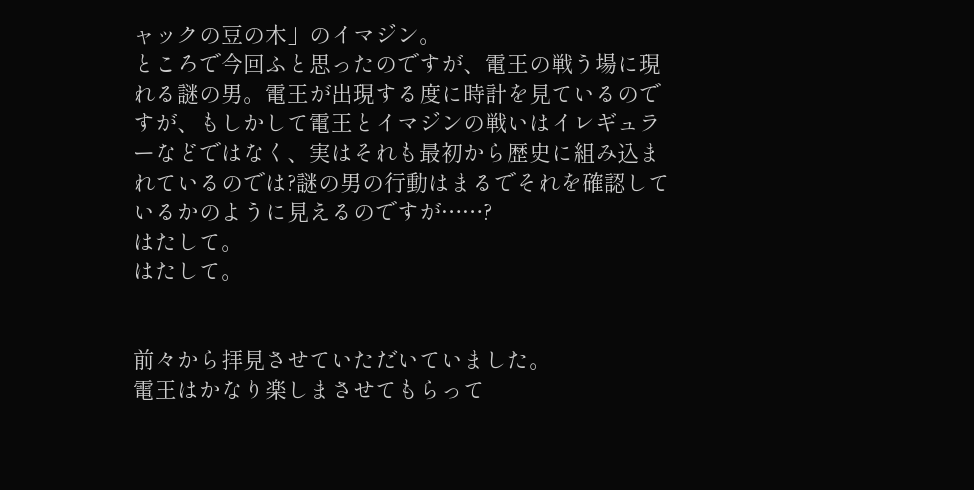ャックの豆の木」のイマジン。
ところで今回ふと思ったのですが、電王の戦う場に現れる謎の男。電王が出現する度に時計を見ているのですが、もしかして電王とイマジンの戦いはイレギュラーなどではなく、実はそれも最初から歴史に組み込まれているのでは?謎の男の行動はまるでそれを確認しているかのように見えるのですが……?
はたして。
はたして。


前々から拝見させていただいていました。
電王はかなり楽しまさせてもらって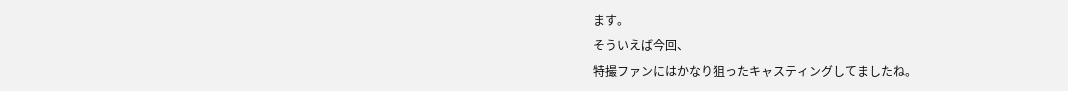ます。
そういえば今回、
特撮ファンにはかなり狙ったキャスティングしてましたね。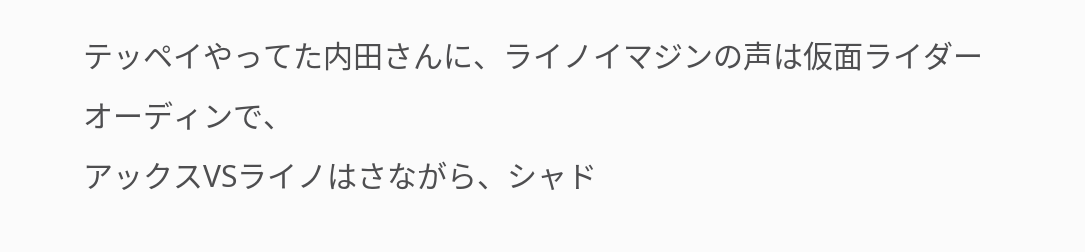テッペイやってた内田さんに、ライノイマジンの声は仮面ライダーオーディンで、
アックスVSライノはさながら、シャド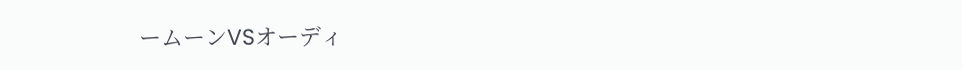ームーンVSオーディ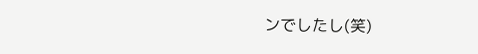ンでしたし(笑)